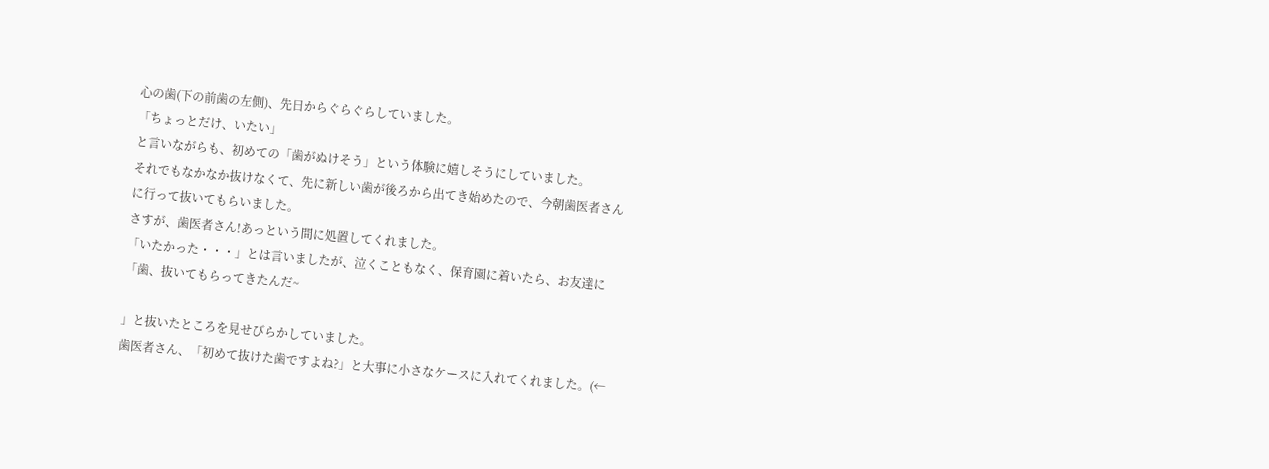心の歯(下の前歯の左側)、先日からぐらぐらしていました。
「ちょっとだけ、いたい」
と言いながらも、初めての「歯がぬけそう」という体験に嬉しそうにしていました。
それでもなかなか抜けなくて、先に新しい歯が後ろから出てき始めたので、今朝歯医者さんに行って抜いてもらいました。
さすが、歯医者さん!あっという間に処置してくれました。
「いたかった・・・」とは言いましたが、泣くこともなく、保育園に着いたら、お友達に「歯、抜いてもらってきたんだ~

」と抜いたところを見せびらかしていました。
歯医者さん、「初めて抜けた歯ですよね?」と大事に小さなケースに入れてくれました。(←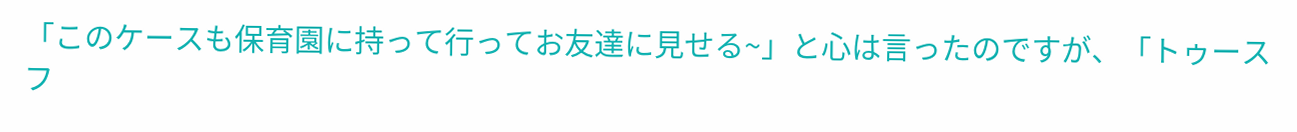「このケースも保育園に持って行ってお友達に見せる~」と心は言ったのですが、「トゥースフ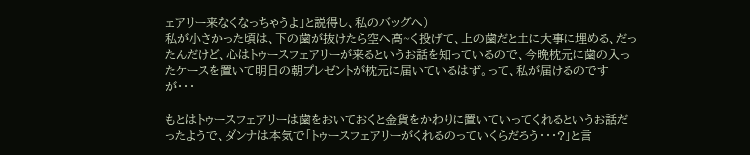ェアリー来なくなっちゃうよ」と説得し、私のバッグへ)
私が小さかった頃は、下の歯が抜けたら空へ高~く投げて、上の歯だと土に大事に埋める、だったんだけど、心はトゥースフェアリーが来るというお話を知っているので、今晩枕元に歯の入ったケースを置いて明日の朝プレゼントが枕元に届いているはず。って、私が届けるのですが・・・

もとはトゥースフェアリーは歯をおいておくと金貨をかわりに置いていってくれるというお話だったようで、ダンナは本気で「トゥースフェアリーがくれるのっていくらだろう・・・?」と言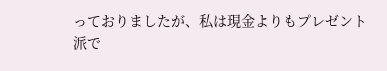っておりましたが、私は現金よりもプレゼント派で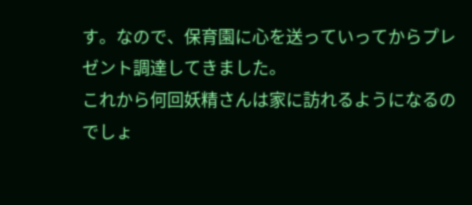す。なので、保育園に心を送っていってからプレゼント調達してきました。
これから何回妖精さんは家に訪れるようになるのでしょ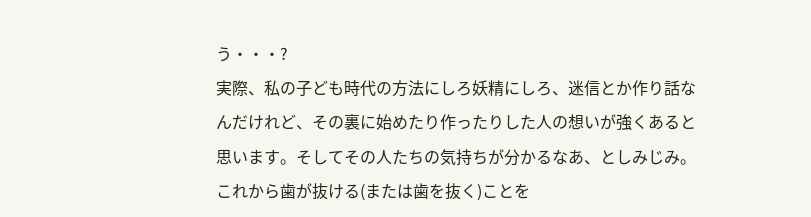う・・・?
実際、私の子ども時代の方法にしろ妖精にしろ、迷信とか作り話なんだけれど、その裏に始めたり作ったりした人の想いが強くあると思います。そしてその人たちの気持ちが分かるなあ、としみじみ。
これから歯が抜ける(または歯を抜く)ことを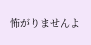怖がりませんよ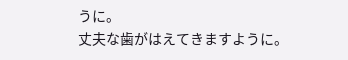うに。
丈夫な歯がはえてきますように。